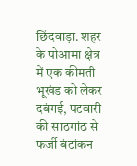छिंदवाड़ा. शहर के पोआमा क्षेत्र में एक कीमती भूखंड को लेकर दबंगई, पटवारी की साठगांठ से फर्जी बंटांकन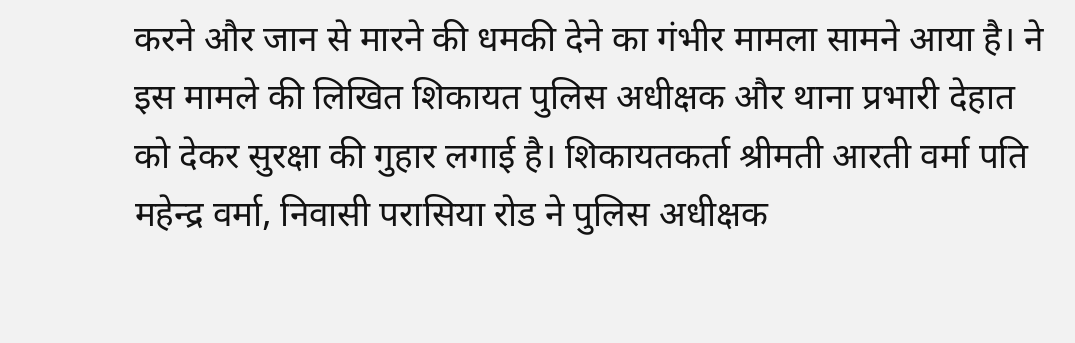करने और जान से मारने की धमकी देने का गंभीर मामला सामने आया है। ने इस मामले की लिखित शिकायत पुलिस अधीक्षक और थाना प्रभारी देहात को देकर सुरक्षा की गुहार लगाई है। शिकायतकर्ता श्रीमती आरती वर्मा पति महेन्द्र वर्मा, निवासी परासिया रोड ने पुलिस अधीक्षक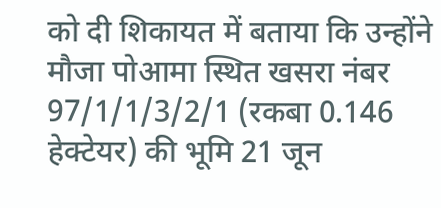को दी शिकायत में बताया कि उन्होंने मौजा पोआमा स्थित खसरा नंबर 97/1/1/3/2/1 (रकबा 0.146 हेक्टेयर) की भूमि 21 जून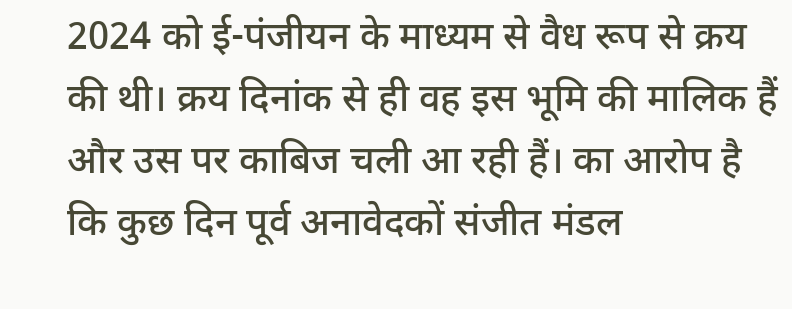2024 को ई-पंजीयन के माध्यम से वैध रूप से क्रय की थी। क्रय दिनांक से ही वह इस भूमि की मालिक हैं और उस पर काबिज चली आ रही हैं। का आरोप है कि कुछ दिन पूर्व अनावेदकों संजीत मंडल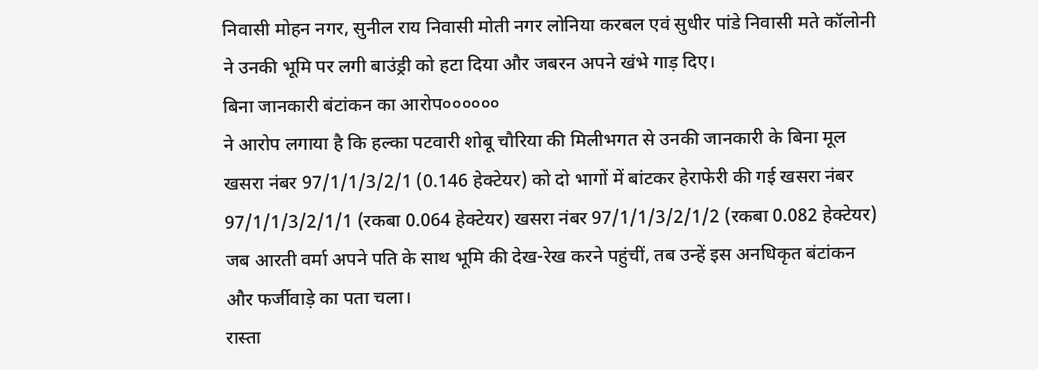निवासी मोहन नगर, सुनील राय निवासी मोती नगर लोनिया करबल एवं सुधीर पांडे निवासी मते कॉलोनी ने उनकी भूमि पर लगी बाउंड्री को हटा दिया और जबरन अपने खंभे गाड़ दिए।
बिना जानकारी बंटांकन का आरोप००००००
ने आरोप लगाया है कि हल्का पटवारी शोबू चौरिया की मिलीभगत से उनकी जानकारी के बिना मूल खसरा नंबर 97/1/1/3/2/1 (0.146 हेक्टेयर) को दो भागों में बांटकर हेराफेरी की गई खसरा नंबर 97/1/1/3/2/1/1 (रकबा 0.064 हेक्टेयर) खसरा नंबर 97/1/1/3/2/1/2 (रकबा 0.082 हेक्टेयर) जब आरती वर्मा अपने पति के साथ भूमि की देख-रेख करने पहुंचीं, तब उन्हें इस अनधिकृत बंटांकन और फर्जीवाड़े का पता चला।
रास्ता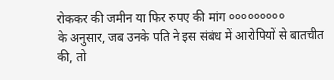रोककर की जमीन या फिर रुपए की मांग ०००००००००
के अनुसार, जब उनके पति ने इस संबंध में आरोपियों से बातचीत की, तो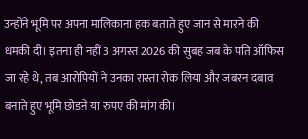उन्होंने भूमि पर अपना मालिकाना हक बताते हुए जान से मारने की धमकी दी। इतना ही नहीं 3 अगस्त 2026 की सुबह जब के पति ऑफिस जा रहे थे, तब आरोपियों ने उनका रास्ता रोक लिया और जबरन दबाव बनाते हुए भूमि छोडऩे या रुपए की मांग की।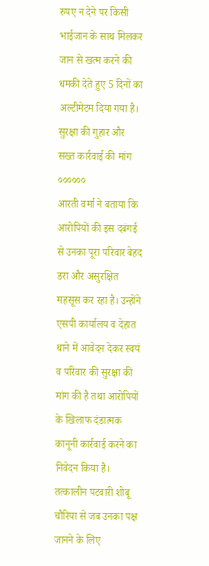रुपए न देने पर किसी भाईजान के साथ मिलकर जान से खत्म करने की धमकी देते हुए 5 दिनों का अल्टीमेटम दिया गया है।
सुरक्षा की गुहार और सख्त कार्रवाई की मांग ००००००
आरती वर्मा ने बताया कि आरोपियों की इस दबंगई से उनका पूरा परिवार बेहद डरा और असुरक्षित महसूस कर रहा है। उन्होंने एसपी कार्यालय व देहात थाने में आवेदन देकर स्वयं व परिवार की सुरक्षा की मांग की है तथा आरोपियों के खिलाफ दंडात्मक कानूनी कार्रवाई करने का निवेदन किया है। तत्कालीन पटवारी शोबू चौरिया से जब उनका पक्ष जानने के लिए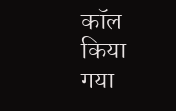कॉल किया गया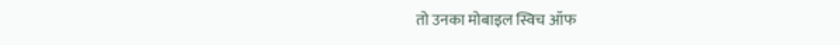तो उनका मोबाइल स्विच ऑफ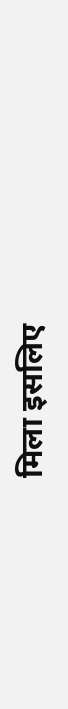मिला इसलिए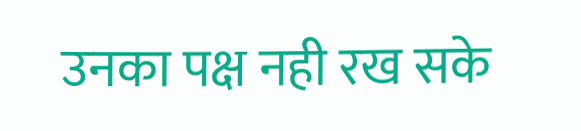उनका पक्ष नही रख सके